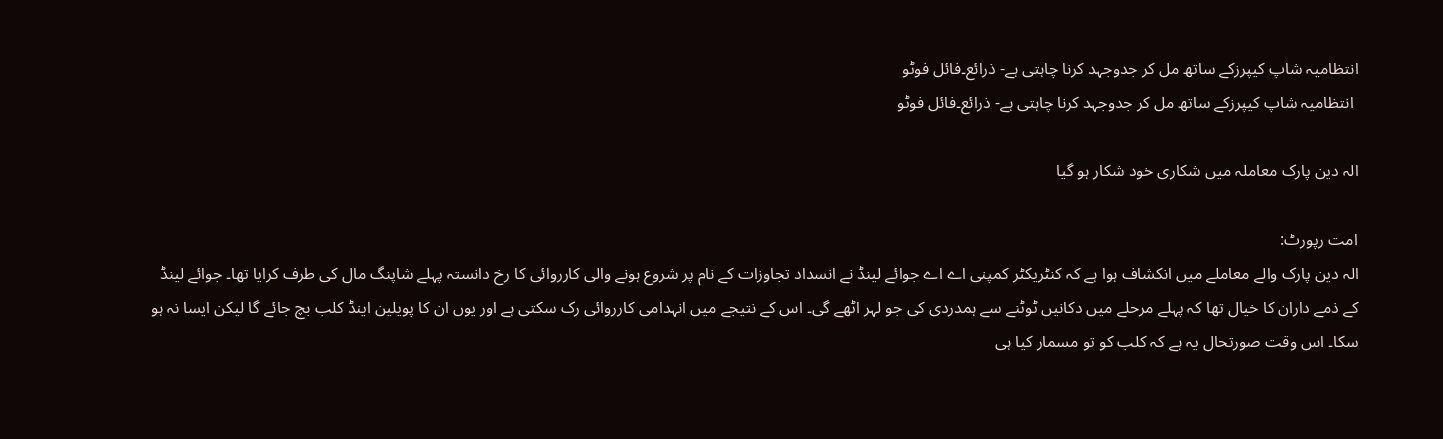انتظامیہ شاپ کیپرزکے ساتھ مل کر جدوجہد کرنا چاہتی ہے- ذرائع۔فائل فوٹو
 انتظامیہ شاپ کیپرزکے ساتھ مل کر جدوجہد کرنا چاہتی ہے- ذرائع۔فائل فوٹو

الہ دین پارک معاملہ میں شکاری خود شکار ہو گیا

امت رپورٹ:
الہ دین پارک والے معاملے میں انکشاف ہوا ہے کہ کنٹریکٹر کمپنی اے اے جوائے لینڈ نے انسداد تجاوزات کے نام پر شروع ہونے والی کارروائی کا رخ دانستہ پہلے شاپنگ مال کی طرف کرایا تھا۔ جوائے لینڈ کے ذمے داران کا خیال تھا کہ پہلے مرحلے میں دکانیں ٹوٹنے سے ہمدردی کی جو لہر اٹھے گی۔ اس کے نتیجے میں انہدامی کارروائی رک سکتی ہے اور یوں ان کا پویلین اینڈ کلب بچ جائے گا لیکن ایسا نہ ہو سکا۔ اس وقت صورتحال یہ ہے کہ کلب کو تو مسمار کیا ہی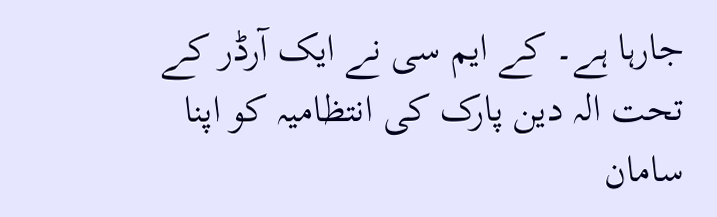جارہا ہے۔ کے ایم سی نے ایک آرڈر کے تحت الہ دین پارک کی انتظامیہ کو اپنا سامان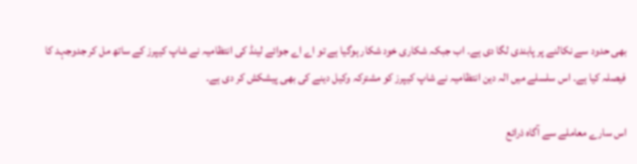بھی حدود سے نکالنے پر پابندی لگا دی ہے۔ اب جبکہ شکاری خود شکار ہوگیا ہے تو اے اے جوائے لینڈ کی انتظامیہ نے شاپ کیپرز کے ساتھ مل کر جدوجہد کا فیصلہ کیا ہے۔ اس سلسلے میں الہ دین انتظامیہ نے شاپ کیپرز کو مشترکہ وکیل دینے کی بھی پیشکش کر دی ہے۔

اس سارے معاملے سے آگاہ ذرائع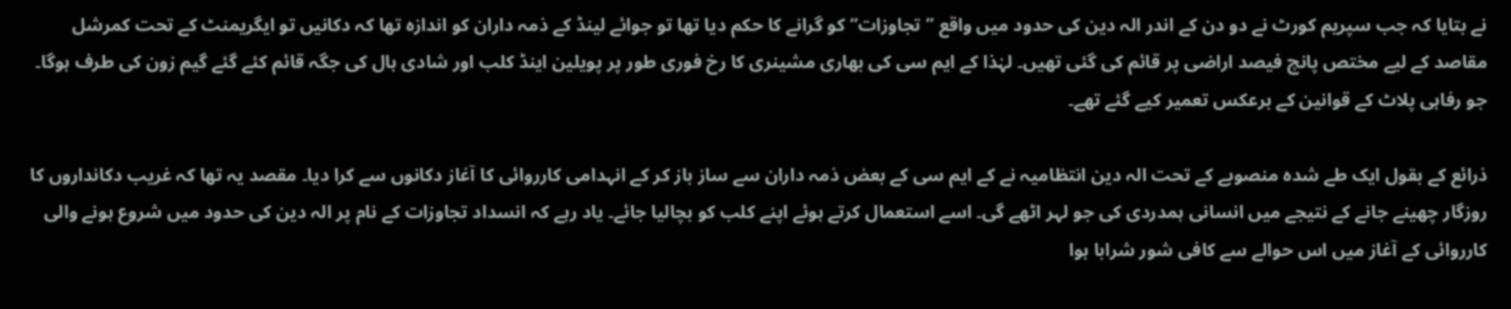نے بتایا کہ جب سپریم کورٹ نے دو دن کے اندر الہ دین کی حدود میں واقع ’’تجاوزات‘‘ کو گرانے کا حکم دیا تھا تو جوائے لینڈ کے ذمہ داران کو اندازہ تھا کہ دکانیں تو ایگریمنٹ کے تحت کمرشل مقاصد کے لیے مختص پانچ فیصد اراضی پر قائم کی گئی تھیں۔ لہٰذا کے ایم سی کی بھاری مشینری کا رخ فوری طور پر پویلین اینڈ کلب اور شادی ہال کی جگہ قائم کئے گئے گیم زون کی طرف ہوگا۔ جو رفاہی پلاٹ کے قوانین کے برعکس تعمیر کیے گئے تھے۔

ذرائع کے بقول ایک طے شدہ منصوبے کے تحت الہ دین انتظامیہ نے کے ایم سی کے بعض ذمہ داران سے ساز باز کر کے انہدامی کارروائی کا آغاز دکانوں سے کرا دیا۔ مقصد یہ تھا کہ غریب دکانداروں کا روزگار چھینے جانے کے نتیجے میں انسانی ہمدردی کی جو لہر اٹھے گی۔ اسے استعمال کرتے ہوئے اپنے کلب کو بچالیا جائے۔ یاد رہے کہ انسداد تجاوزات کے نام پر الہ دین کی حدود میں شروع ہونے والی کارروائی کے آغاز میں اس حوالے سے کافی شور شرابا ہوا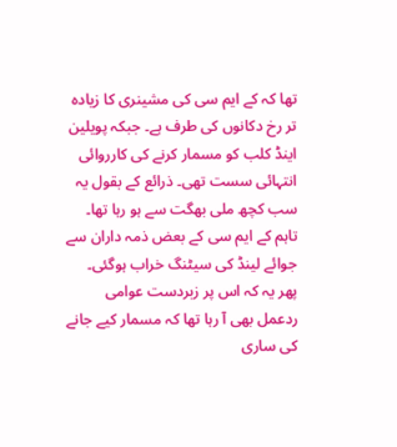تھا کہ کے ایم سی کی مشینری کا زیادہ تر رخ دکانوں کی طرف ہے۔ جبکہ پویلین اینڈ کلب کو مسمار کرنے کی کارروائی انتہائی سست تھی۔ ذرائع کے بقول یہ سب کچھ ملی بھگت سے ہو رہا تھا۔ تاہم کے ایم سی کے بعض ذمہ داران سے جوائے لینڈ کی سیٹنگ خراب ہوگئی۔ پھر یہ کہ اس پر زبردست عوامی ردعمل بھی آ رہا تھا کہ مسمار کیے جانے کی ساری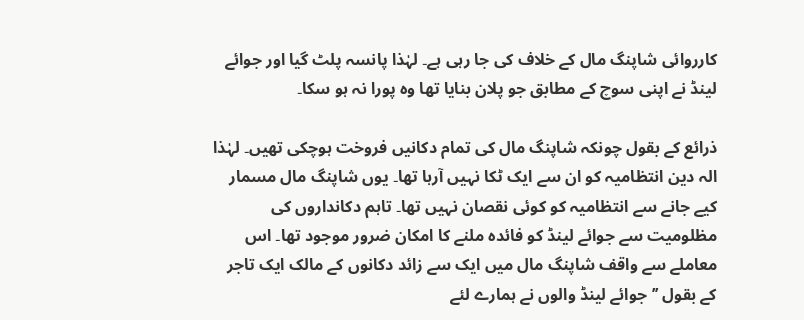کارروائی شاپنگ مال کے خلاف کی جا رہی ہے۔ لہٰذا پانسہ پلٹ گیا اور جوائے لینڈ نے اپنی سوچ کے مطابق جو پلان بنایا تھا وہ پورا نہ ہو سکا۔

ذرائع کے بقول چونکہ شاپنگ مال کی تمام دکانیں فروخت ہوچکی تھیں۔ لہٰذا الہ دین انتظامیہ کو ان سے ایک ٹکا نہیں آرہا تھا۔ یوں شاپنگ مال مسمار کیے جانے سے انتظامیہ کو کوئی نقصان نہیں تھا۔ تاہم دکانداروں کی مظلومیت سے جوائے لینڈ کو فائدہ ملنے کا امکان ضرور موجود تھا۔ اس معاملے سے واقف شاپنگ مال میں ایک سے زائد دکانوں کے مالک ایک تاجر کے بقول ’’جوائے لینڈ والوں نے ہمارے لئے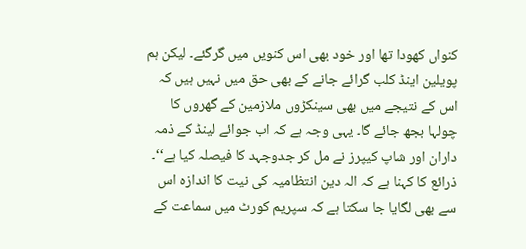کنواں کھودا تھا اور خود بھی اس کنویں میں گرگئے۔ لیکن ہم پویلین اینڈ کلب گرائے جانے کے بھی حق میں نہیں ہیں کہ اس کے نتیجے میں بھی سینکڑوں ملازمین کے گھروں کا چولہا بجھ جائے گا۔ یہی وجہ ہے کہ اب جوائے لینڈ کے ذمہ داران اور شاپ کیپرز نے مل کر جدوجہد کا فیصلہ کیا ہے‘‘۔ ذرائع کا کہنا ہے کہ الہ دین انتظامیہ کی نیت کا اندازہ اس سے بھی لگایا جا سکتا ہے کہ سپریم کورٹ میں سماعت کے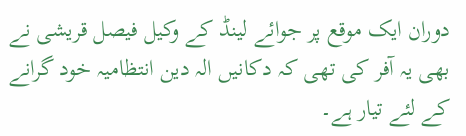دوران ایک موقع پر جوائے لینڈ کے وکیل فیصل قریشی نے بھی یہ آفر کی تھی کہ دکانیں الہ دین انتظامیہ خود گرانے کے لئے تیار ہے۔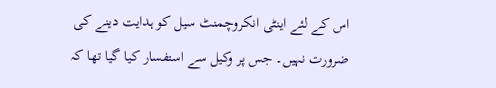اس کے لئے اینٹی انکروچمنٹ سیل کو ہدایت دینے کی ضرورت نہیں۔ جس پر وکیل سے استفسار کیا گیا تھا کہ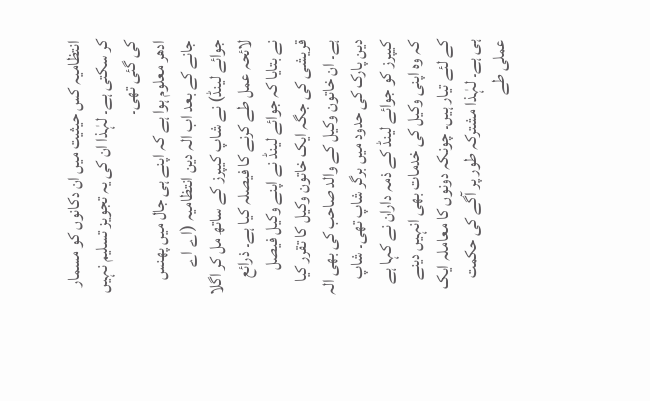انتظامیہ کس حیثیت میں ان دکانوں کو مسمار کر سکتی ہے۔ لہٰذا ان کی یہ تجویز تسلیم نہیں کی گئی تھی۔
ادھر معلوم ہوا ہے کہ اپنے ہی جال میں پھنس جانے کے بعد اب الہ دین انتظامیہ (اے اے جوائے لینڈ) نے شاپ کیپرز کے ساتھ مل کر اگلا لائحہ عمل طے کرنے کا فیصلہ کیا ہے۔ ذرائع نے بتایا کہ جوائے لینڈ نے اپنے وکیل فیصل قریشی کی جگہ ایک خاتون وکیل کا تقرر کیا ہے۔ ان خاتون وکیل کے والد صاحب کی بھی الہ دین پارک کی حدود میں برگر شاپ تھی۔ شاپ کیپرز کو جوائے لینڈ کے ذمہ داران نے کہا ہے کہ وہ اپنی وکیل کی خدمات بھی انہیں دینے کے لئے تیار ہیں۔ چونکہ دونوں کا معاملہ ایک ہی ہے۔ لہٰذا مشترکہ طور پر آگے کی حکمت عملی طے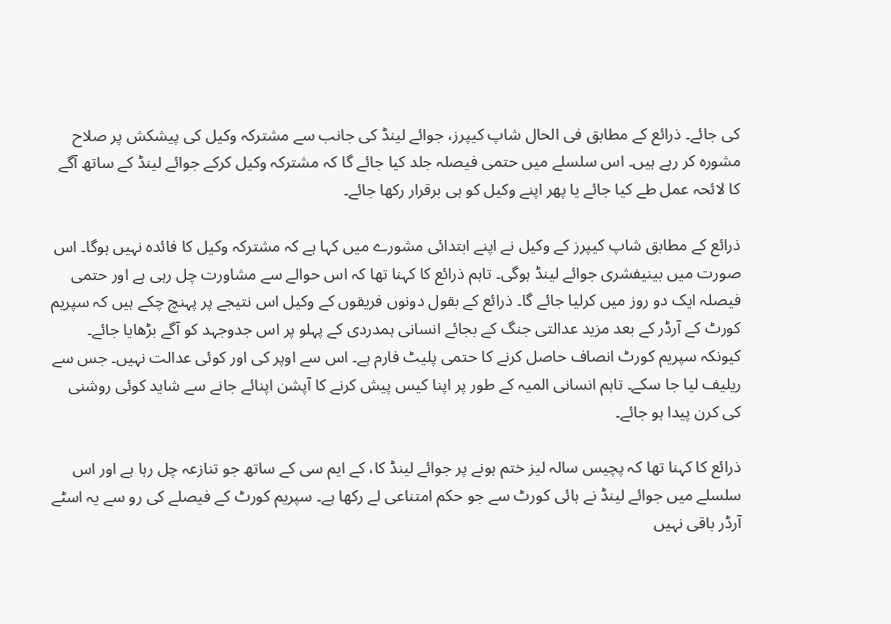کی جائے۔ ذرائع کے مطابق فی الحال شاپ کیپرز، جوائے لینڈ کی جانب سے مشترکہ وکیل کی پیشکش پر صلاح مشورہ کر رہے ہیں۔ اس سلسلے میں حتمی فیصلہ جلد کیا جائے گا کہ مشترکہ وکیل کرکے جوائے لینڈ کے ساتھ آگے کا لائحہ عمل طے کیا جائے یا پھر اپنے وکیل کو ہی برقرار رکھا جائے۔

ذرائع کے مطابق شاپ کیپرز کے وکیل نے اپنے ابتدائی مشورے میں کہا ہے کہ مشترکہ وکیل کا فائدہ نہیں ہوگا۔ اس صورت میں بینیفشری جوائے لینڈ ہوگی۔ تاہم ذرائع کا کہنا تھا کہ اس حوالے سے مشاورت چل رہی ہے اور حتمی فیصلہ ایک دو روز میں کرلیا جائے گا۔ ذرائع کے بقول دونوں فریقوں کے وکیل اس نتیجے پر پہنچ چکے ہیں کہ سپریم کورٹ کے آرڈر کے بعد مزید عدالتی جنگ کے بجائے انسانی ہمدردی کے پہلو پر اس جدوجہد کو آگے بڑھایا جائے۔ کیونکہ سپریم کورٹ انصاف حاصل کرنے کا حتمی پلیٹ فارم ہے۔ اس سے اوپر کی اور کوئی عدالت نہیں۔ جس سے ریلیف لیا جا سکے۔ تاہم انسانی المیہ کے طور پر اپنا کیس پیش کرنے کا آپشن اپنائے جانے سے شاید کوئی روشنی کی کرن پیدا ہو جائے۔

ذرائع کا کہنا تھا کہ پچیس سالہ لیز ختم ہونے پر جوائے لینڈ کا، کے ایم سی کے ساتھ جو تنازعہ چل رہا ہے اور اس سلسلے میں جوائے لینڈ نے ہائی کورٹ سے جو حکم امتناعی لے رکھا ہے۔ سپریم کورٹ کے فیصلے کی رو سے یہ اسٹے آرڈر باقی نہیں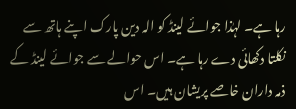رہا ہے۔ لہٰذا جوائے لینڈ کو الہ دین پارک اپنے ہاتھ سے نکلتا دکھائی دے رہا ہے۔ اس حوالے سے جوائے لینڈ کے ذمہ داران خاصے پریشان ہیں۔ اس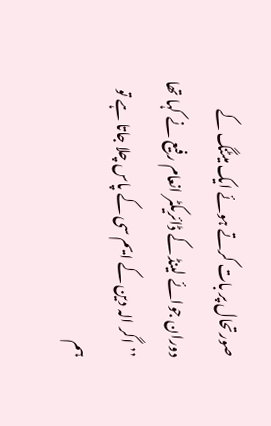صورتحال پر بات کرتے ہوئے ایک میٹنگ کے دوران جوائے لینڈ کے ڈائریکٹر انعام رفیع نے کہا تھا ’’اگر الہ دین کے ایم سی کے پاس چلا جاتا ہے تو ہم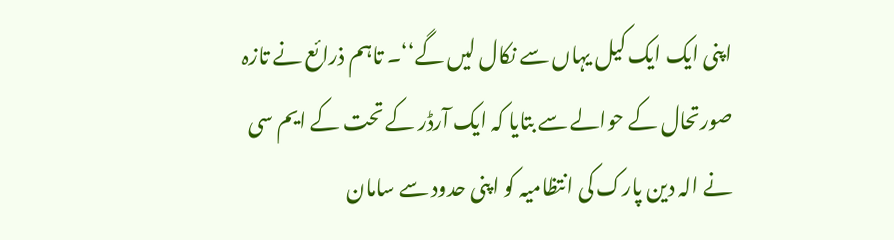اپنی ایک ایک کیل یہاں سے نکال لیں گے‘‘۔ تاہم ذرائع نے تازہ صورتحال کے حوالے سے بتایا کہ ایک آرڈر کے تحت کے ایم سی نے الہ دین پارک کی انتظامیہ کو اپنی حدود سے سامان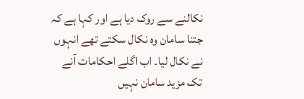نکالنے سے روک دیا ہے اور کہا ہے کہ جتنا سامان وہ نکال سکتے تھے انہوں نے نکال لیا۔ اب اگلے احکامات آنے تک مزید سامان نہیں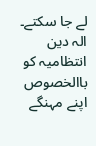لے جا سکتے۔ الہ دین انتظامیہ کو باالخصوص اپنے مہنگے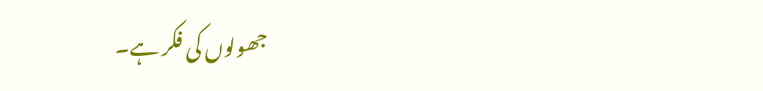جھولوں کی فکر ہے۔